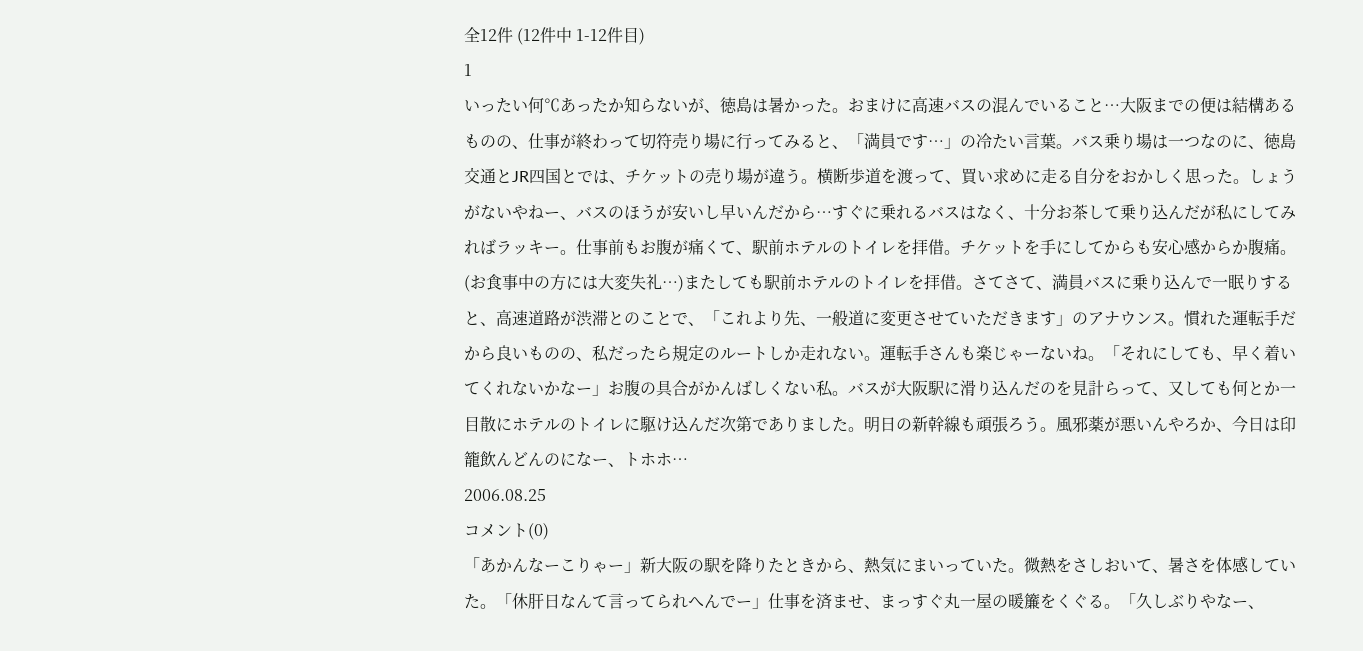全12件 (12件中 1-12件目)
1
いったい何℃あったか知らないが、徳島は暑かった。おまけに高速バスの混んでいること…大阪までの便は結構あるものの、仕事が終わって切符売り場に行ってみると、「満員です…」の冷たい言葉。バス乗り場は一つなのに、徳島交通とJR四国とでは、チケットの売り場が違う。横断歩道を渡って、買い求めに走る自分をおかしく思った。しょうがないやねー、バスのほうが安いし早いんだから…すぐに乗れるバスはなく、十分お茶して乗り込んだが私にしてみればラッキー。仕事前もお腹が痛くて、駅前ホテルのトイレを拝借。チケットを手にしてからも安心感からか腹痛。(お食事中の方には大変失礼…)またしても駅前ホテルのトイレを拝借。さてさて、満員バスに乗り込んで一眠りすると、高速道路が渋滞とのことで、「これより先、一般道に変更させていただきます」のアナウンス。慣れた運転手だから良いものの、私だったら規定のルートしか走れない。運転手さんも楽じゃーないね。「それにしても、早く着いてくれないかなー」お腹の具合がかんばしくない私。バスが大阪駅に滑り込んだのを見計らって、又しても何とか一目散にホテルのトイレに駆け込んだ次第でありました。明日の新幹線も頑張ろう。風邪薬が悪いんやろか、今日は印籠飲んどんのになー、トホホ…
2006.08.25
コメント(0)
「あかんなーこりゃー」新大阪の駅を降りたときから、熱気にまいっていた。微熱をさしおいて、暑さを体感していた。「休肝日なんて言ってられへんでー」仕事を済ませ、まっすぐ丸一屋の暖簾をくぐる。「久しぶりやなー、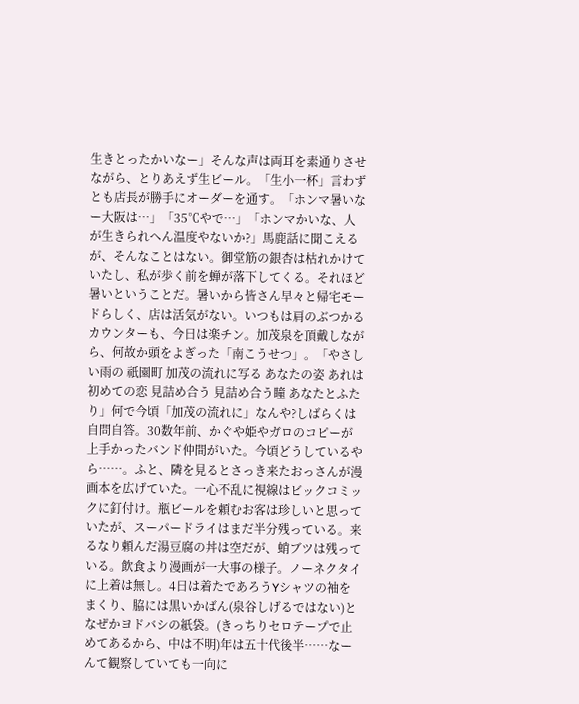生きとったかいなー」そんな声は両耳を素通りさせながら、とりあえず生ビール。「生小一杯」言わずとも店長が勝手にオーダーを通す。「ホンマ暑いなー大阪は…」「35℃やで…」「ホンマかいな、人が生きられへん温度やないか?」馬鹿話に聞こえるが、そんなことはない。御堂筋の銀杏は枯れかけていたし、私が歩く前を蝉が落下してくる。それほど暑いということだ。暑いから皆さん早々と帰宅モードらしく、店は活気がない。いつもは肩のぶつかるカウンターも、今日は楽チン。加茂泉を頂戴しながら、何故か頭をよぎった「南こうせつ」。「やさしい雨の 祇園町 加茂の流れに写る あなたの姿 あれは 初めての恋 見詰め合う 見詰め合う瞳 あなたとふたり」何で今頃「加茂の流れに」なんや?しばらくは自問自答。30数年前、かぐや姫やガロのコピーが上手かったバンド仲間がいた。今頃どうしているやら……。ふと、隣を見るとさっき来たおっさんが漫画本を広げていた。一心不乱に視線はビックコミックに釘付け。瓶ビールを頼むお客は珍しいと思っていたが、スーパードライはまだ半分残っている。来るなり頼んだ湯豆腐の丼は空だが、蛸ブツは残っている。飲食より漫画が一大事の様子。ノーネクタイに上着は無し。4日は着たであろうYシャツの袖をまくり、脇には黒いかばん(泉谷しげるではない)となぜかヨドバシの紙袋。(きっちりセロテープで止めてあるから、中は不明)年は五十代後半……なーんて観察していても一向に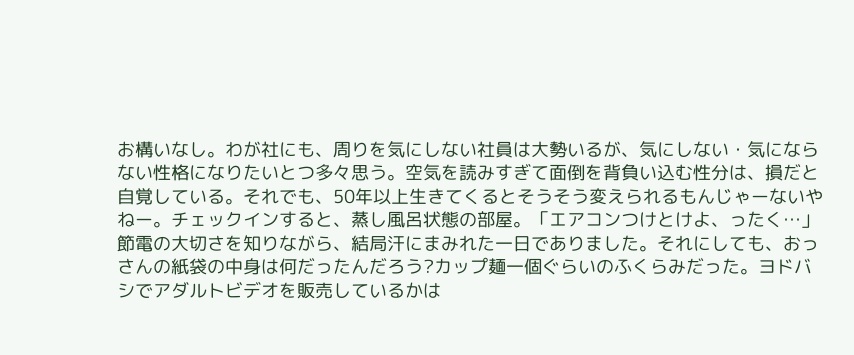お構いなし。わが社にも、周りを気にしない社員は大勢いるが、気にしない・気にならない性格になりたいとつ多々思う。空気を読みすぎて面倒を背負い込む性分は、損だと自覚している。それでも、50年以上生きてくるとそうそう変えられるもんじゃーないやねー。チェックインすると、蒸し風呂状態の部屋。「エアコンつけとけよ、ったく…」節電の大切さを知りながら、結局汗にまみれた一日でありました。それにしても、おっさんの紙袋の中身は何だったんだろう?カップ麺一個ぐらいのふくらみだった。ヨドバシでアダルトビデオを販売しているかは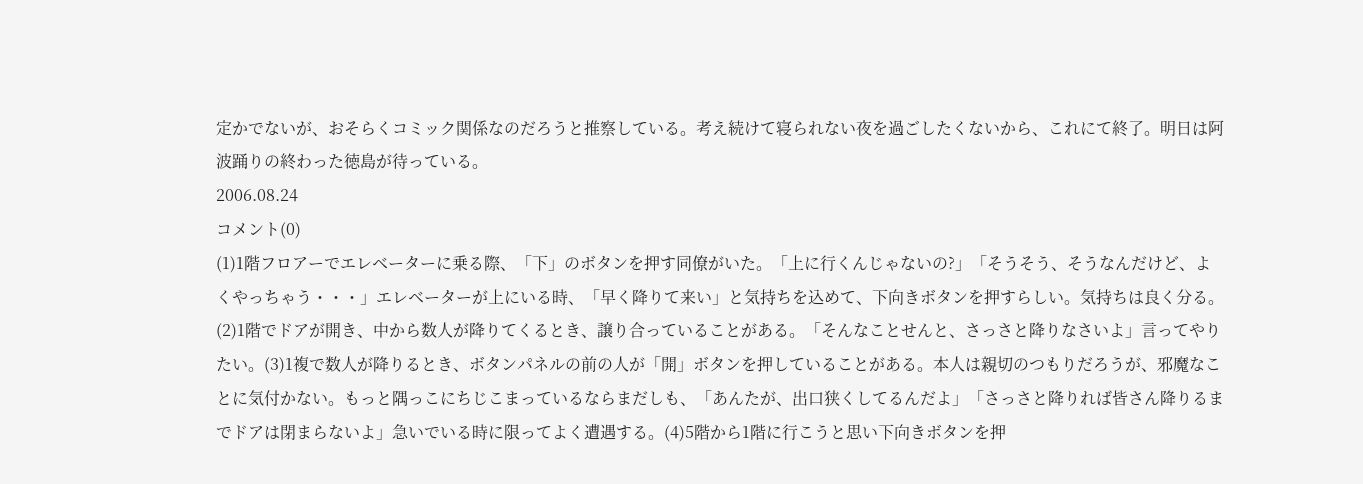定かでないが、おそらくコミック関係なのだろうと推察している。考え続けて寝られない夜を過ごしたくないから、これにて終了。明日は阿波踊りの終わった徳島が待っている。
2006.08.24
コメント(0)
(1)1階フロアーでエレベーターに乗る際、「下」のボタンを押す同僚がいた。「上に行くんじゃないの?」「そうそう、そうなんだけど、よくやっちゃう・・・」エレベーターが上にいる時、「早く降りて来い」と気持ちを込めて、下向きボタンを押すらしい。気持ちは良く分る。(2)1階でドアが開き、中から数人が降りてくるとき、譲り合っていることがある。「そんなことせんと、さっさと降りなさいよ」言ってやりたい。(3)1複で数人が降りるとき、ボタンパネルの前の人が「開」ボタンを押していることがある。本人は親切のつもりだろうが、邪魔なことに気付かない。もっと隅っこにちじこまっているならまだしも、「あんたが、出口狭くしてるんだよ」「さっさと降りれば皆さん降りるまでドアは閉まらないよ」急いでいる時に限ってよく遭遇する。(4)5階から1階に行こうと思い下向きボタンを押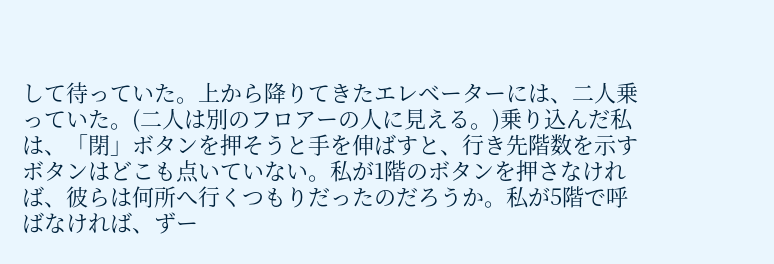して待っていた。上から降りてきたエレベーターには、二人乗っていた。(二人は別のフロアーの人に見える。)乗り込んだ私は、「閉」ボタンを押そうと手を伸ばすと、行き先階数を示すボタンはどこも点いていない。私が1階のボタンを押さなければ、彼らは何所へ行くつもりだったのだろうか。私が5階で呼ばなければ、ずー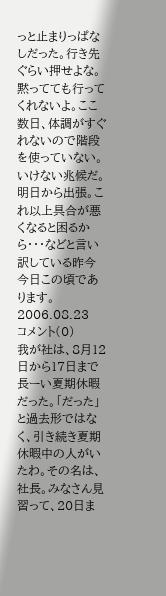っと止まりっぱなしだった。行き先ぐらい押せよな。黙ってても行ってくれないよ。ここ数日、体調がすぐれないので階段を使っていない。いけない兆候だ。明日から出張。これ以上具合が悪くなると困るから・・・などと言い訳している昨今今日この頃であります。
2006.08.23
コメント(0)
我が社は、8月12日から17日まで長ーい夏期休暇だった。「だった」と過去形ではなく、引き続き夏期休暇中の人がいたわ。その名は、社長。みなさん見習って、20日ま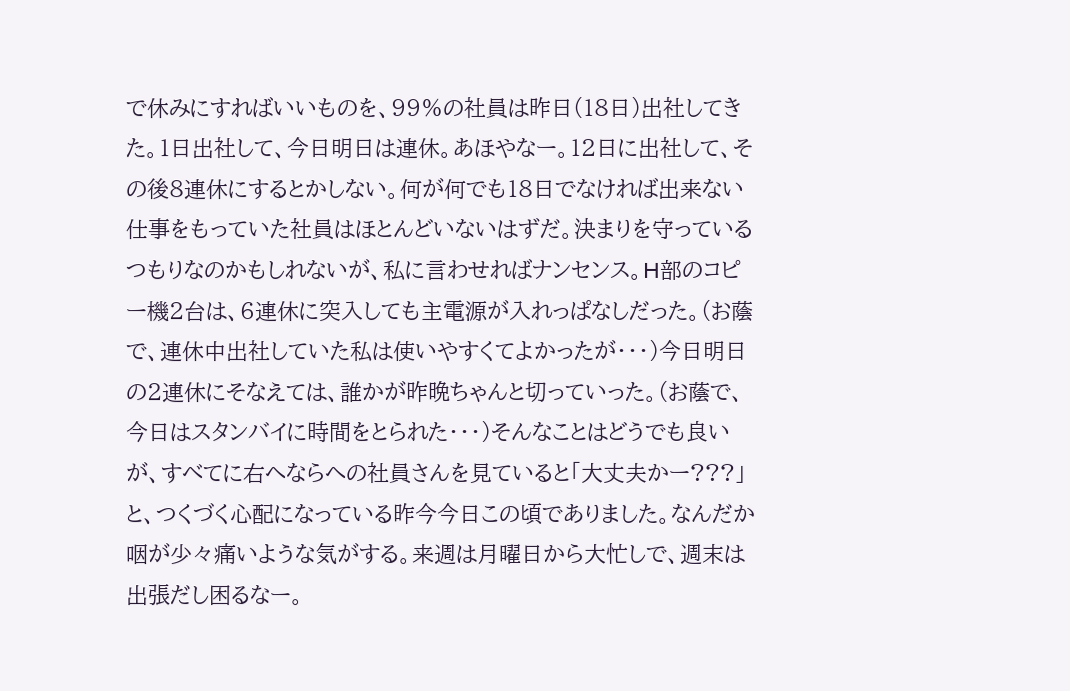で休みにすればいいものを、99%の社員は昨日(18日)出社してきた。1日出社して、今日明日は連休。あほやなー。12日に出社して、その後8連休にするとかしない。何が何でも18日でなければ出来ない仕事をもっていた社員はほとんどいないはずだ。決まりを守っているつもりなのかもしれないが、私に言わせればナンセンス。H部のコピー機2台は、6連休に突入しても主電源が入れっぱなしだった。(お蔭で、連休中出社していた私は使いやすくてよかったが・・・)今日明日の2連休にそなえては、誰かが昨晩ちゃんと切っていった。(お蔭で、今日はスタンバイに時間をとられた・・・)そんなことはどうでも良いが、すべてに右へならへの社員さんを見ていると「大丈夫かー???」と、つくづく心配になっている昨今今日この頃でありました。なんだか咽が少々痛いような気がする。来週は月曜日から大忙しで、週末は出張だし困るなー。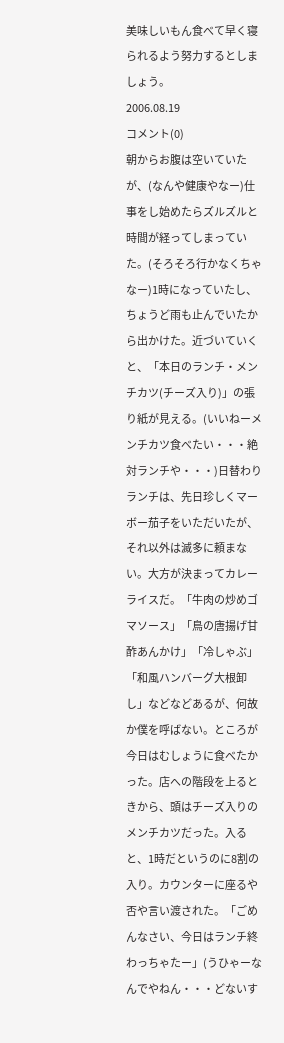美味しいもん食べて早く寝られるよう努力するとしましょう。
2006.08.19
コメント(0)
朝からお腹は空いていたが、(なんや健康やなー)仕事をし始めたらズルズルと時間が経ってしまっていた。(そろそろ行かなくちゃなー)1時になっていたし、ちょうど雨も止んでいたから出かけた。近づいていくと、「本日のランチ・メンチカツ(チーズ入り)」の張り紙が見える。(いいねーメンチカツ食べたい・・・絶対ランチや・・・)日替わりランチは、先日珍しくマーボー茄子をいただいたが、それ以外は滅多に頼まない。大方が決まってカレーライスだ。「牛肉の炒めゴマソース」「鳥の唐揚げ甘酢あんかけ」「冷しゃぶ」「和風ハンバーグ大根卸し」などなどあるが、何故か僕を呼ばない。ところが今日はむしょうに食べたかった。店への階段を上るときから、頭はチーズ入りのメンチカツだった。入ると、1時だというのに8割の入り。カウンターに座るや否や言い渡された。「ごめんなさい、今日はランチ終わっちゃたー」(うひゃーなんでやねん・・・どないす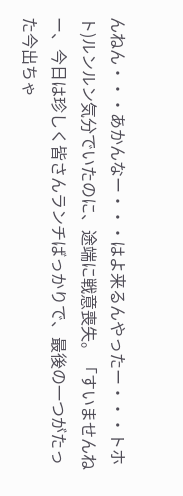んねん・・・あかんなー・・・はよ来るんやったー・・・トホト)ルンルン気分でいたのに、途端に戦意喪失。「すいませんねー、今日は珍しく皆さんランチばっかりで、最後の一つがたった今出ちゃ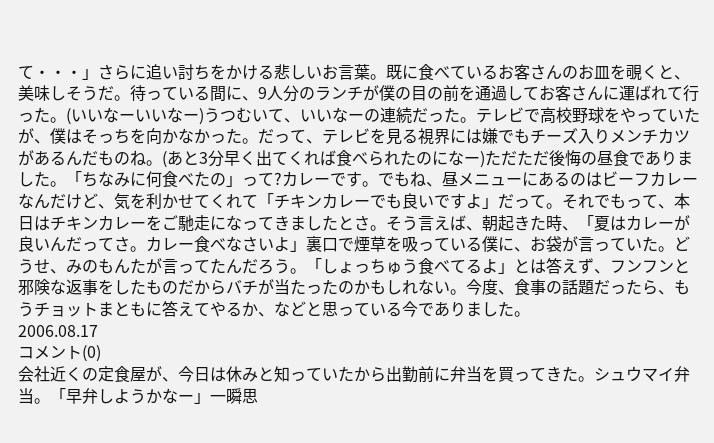て・・・」さらに追い討ちをかける悲しいお言葉。既に食べているお客さんのお皿を覗くと、美味しそうだ。待っている間に、9人分のランチが僕の目の前を通過してお客さんに運ばれて行った。(いいなーいいなー)うつむいて、いいなーの連続だった。テレビで高校野球をやっていたが、僕はそっちを向かなかった。だって、テレビを見る視界には嫌でもチーズ入りメンチカツがあるんだものね。(あと3分早く出てくれば食べられたのになー)ただただ後悔の昼食でありました。「ちなみに何食べたの」って?カレーです。でもね、昼メニューにあるのはビーフカレーなんだけど、気を利かせてくれて「チキンカレーでも良いですよ」だって。それでもって、本日はチキンカレーをご馳走になってきましたとさ。そう言えば、朝起きた時、「夏はカレーが良いんだってさ。カレー食べなさいよ」裏口で煙草を吸っている僕に、お袋が言っていた。どうせ、みのもんたが言ってたんだろう。「しょっちゅう食べてるよ」とは答えず、フンフンと邪険な返事をしたものだからバチが当たったのかもしれない。今度、食事の話題だったら、もうチョットまともに答えてやるか、などと思っている今でありました。
2006.08.17
コメント(0)
会社近くの定食屋が、今日は休みと知っていたから出勤前に弁当を買ってきた。シュウマイ弁当。「早弁しようかなー」一瞬思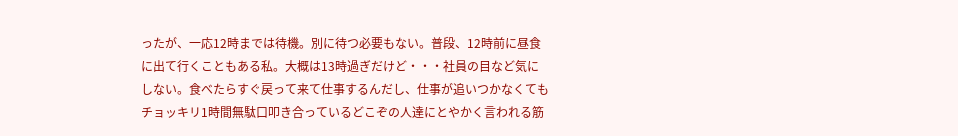ったが、一応12時までは待機。別に待つ必要もない。普段、12時前に昼食に出て行くこともある私。大概は13時過ぎだけど・・・社員の目など気にしない。食べたらすぐ戻って来て仕事するんだし、仕事が追いつかなくてもチョッキリ1時間無駄口叩き合っているどこぞの人達にとやかく言われる筋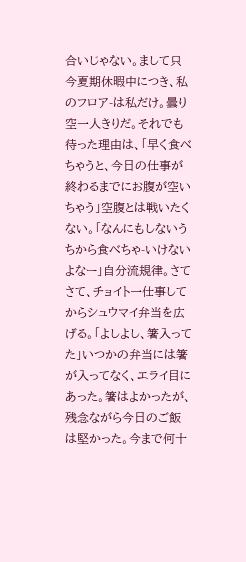合いじゃない。まして只今夏期休暇中につき、私のフロア-は私だけ。曇り空一人きりだ。それでも待った理由は、「早く食べちゃうと、今日の仕事が終わるまでにお腹が空いちゃう」空腹とは戦いたくない。「なんにもしないうちから食べちゃ-いけないよなー」自分流規律。さてさて、チョイト一仕事してからシュウマイ弁当を広げる。「よしよし、箸入ってた」いつかの弁当には箸が入ってなく、エライ目にあった。箸はよかったが、残念ながら今日のご飯は堅かった。今まで何十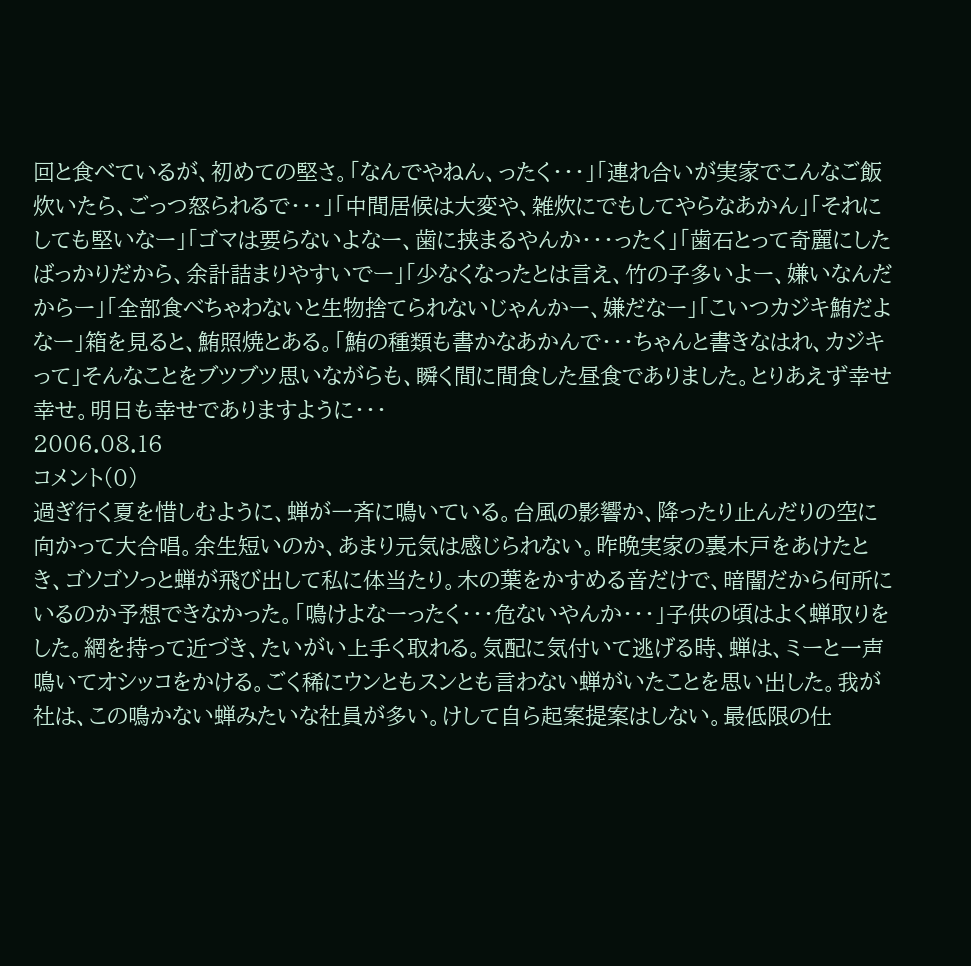回と食べているが、初めての堅さ。「なんでやねん、ったく・・・」「連れ合いが実家でこんなご飯炊いたら、ごっつ怒られるで・・・」「中間居候は大変や、雑炊にでもしてやらなあかん」「それにしても堅いなー」「ゴマは要らないよなー、歯に挟まるやんか・・・ったく」「歯石とって奇麗にしたばっかりだから、余計詰まりやすいでー」「少なくなったとは言え、竹の子多いよー、嫌いなんだからー」「全部食べちゃわないと生物捨てられないじゃんかー、嫌だなー」「こいつカジキ鮪だよなー」箱を見ると、鮪照焼とある。「鮪の種類も書かなあかんで・・・ちゃんと書きなはれ、カジキって」そんなことをブツブツ思いながらも、瞬く間に間食した昼食でありました。とりあえず幸せ幸せ。明日も幸せでありますように・・・
2006.08.16
コメント(0)
過ぎ行く夏を惜しむように、蝉が一斉に鳴いている。台風の影響か、降ったり止んだりの空に向かって大合唱。余生短いのか、あまり元気は感じられない。昨晩実家の裏木戸をあけたとき、ゴソゴソっと蝉が飛び出して私に体当たり。木の葉をかすめる音だけで、暗闇だから何所にいるのか予想できなかった。「鳴けよなーったく・・・危ないやんか・・・」子供の頃はよく蝉取りをした。網を持って近づき、たいがい上手く取れる。気配に気付いて逃げる時、蝉は、ミーと一声鳴いてオシッコをかける。ごく稀にウンともスンとも言わない蝉がいたことを思い出した。我が社は、この鳴かない蝉みたいな社員が多い。けして自ら起案提案はしない。最低限の仕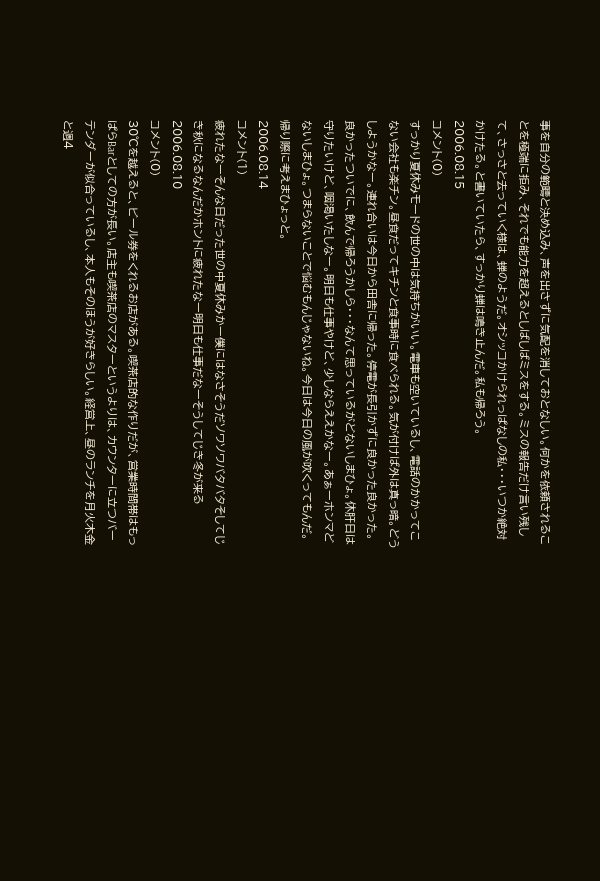事を自分の範疇と決め込み、声を出さずに気配を消しておとなしい。何かを依頼されることを極端に拒み、それでも能力を超えるとしばしばミスをする。ミスの報告だけ言い残して、さっさと去っていく様は、蝉のようだ。オシッコかけられっぱなしの私・・・いつか絶対かけたる。と書いていたら、すっかり蝉は鳴き止んだ。私も帰ろう。
2006.08.15
コメント(0)
すっかり夏休みモードの世の中は気持ちがいい。電車も空いているし、電話のかかってこない会社も楽チン。昼食だってキチンと食事時に食べられる。気が付けば外は真っ暗。どうしようかなー。連れ合いは今日から田舎に帰った。停電が長引かずに良かった良かった。良かったついでに、飲んで帰ろうかしら・・・なんて思っているがどないしまひょ。休肝日は守りたいけど、咽渇いたしなー。明日も仕事やけど、少しならええかなー。あぁーホンマどないしまひょ。つまらないことで悩むもんじゃないね。今日は今日の風が吹くってもんだ。帰り際に考えまひょっと。
2006.08.14
コメント(1)
疲れたなーそんな日だった世の中夏休みかー僕にはなさそうだソワソワバタバタそしてじき秋になるなんだかホントに疲れたなー明日も仕事だなーそうしてじき冬が来る
2006.08.10
コメント(0)
30℃を越えると、ビール券をくれるお店がある。喫茶店的な作りだが、営業時間帯はもっぱらBarとしての方が長い。店主も喫茶店のマスターというよりは、カウンターに立つバーテンダーが似合っているし、本人もそのほうが好きらしい。経営上、昼のランチを月火木金と週4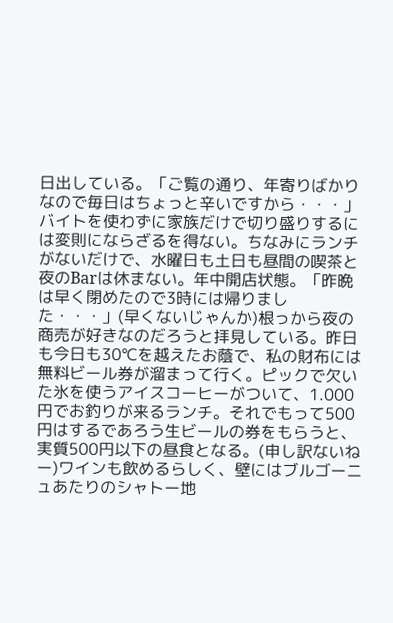日出している。「ご覧の通り、年寄りばかりなので毎日はちょっと辛いですから・・・」バイトを使わずに家族だけで切り盛りするには変則にならざるを得ない。ちなみにランチがないだけで、水曜日も土日も昼間の喫茶と夜のBarは休まない。年中開店状態。「昨晩は早く閉めたので3時には帰りました・・・」(早くないじゃんか)根っから夜の商売が好きなのだろうと拝見している。昨日も今日も30℃を越えたお蔭で、私の財布には無料ビール券が溜まって行く。ピックで欠いた氷を使うアイスコーヒーがついて、1.000円でお釣りが来るランチ。それでもって500円はするであろう生ビールの券をもらうと、実質500円以下の昼食となる。(申し訳ないねー)ワインも飲めるらしく、壁にはブルゴーニュあたりのシャトー地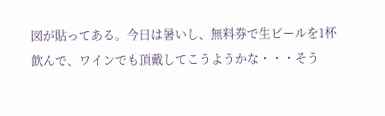図が貼ってある。今日は暑いし、無料券で生ビールを1杯飲んで、ワインでも頂戴してこうようかな・・・そう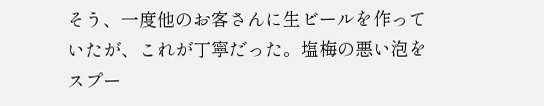そう、一度他のお客さんに生ビールを作っていたが、これが丁寧だった。塩梅の悪い泡をスプー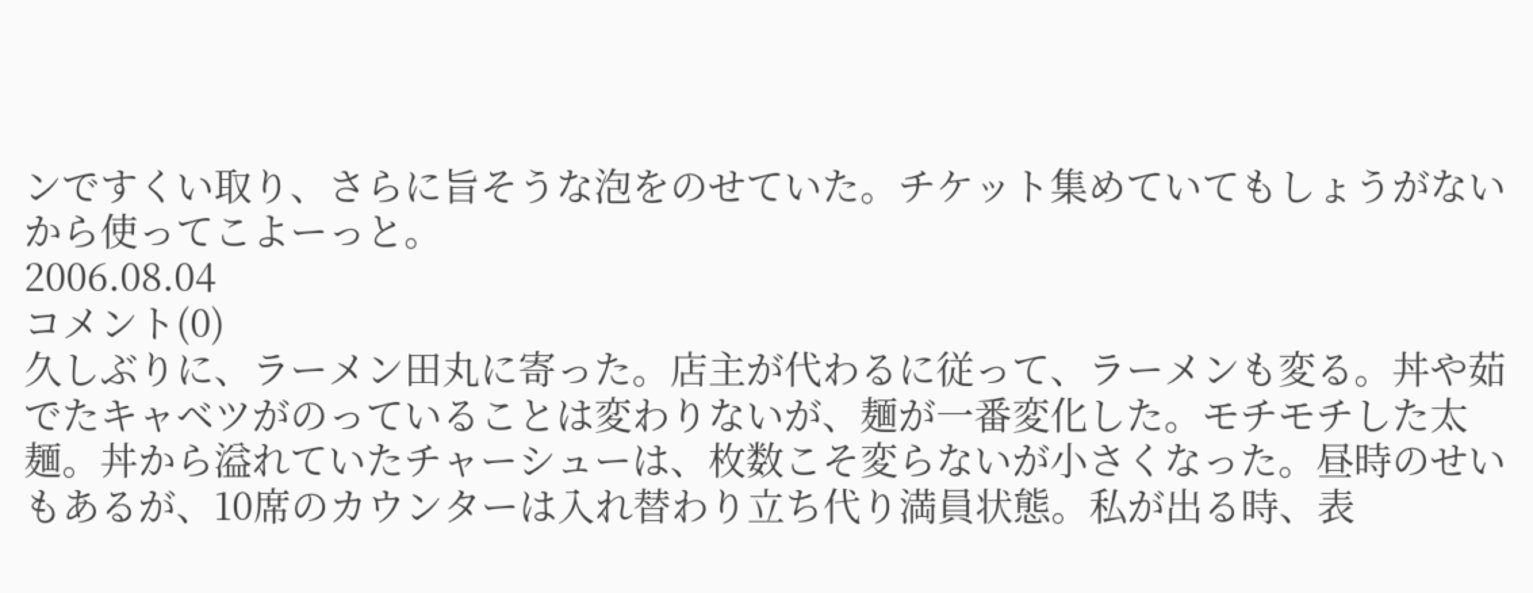ンですくい取り、さらに旨そうな泡をのせていた。チケット集めていてもしょうがないから使ってこよーっと。
2006.08.04
コメント(0)
久しぶりに、ラーメン田丸に寄った。店主が代わるに従って、ラーメンも変る。丼や茹でたキャベツがのっていることは変わりないが、麺が一番変化した。モチモチした太麺。丼から溢れていたチャーシューは、枚数こそ変らないが小さくなった。昼時のせいもあるが、10席のカウンターは入れ替わり立ち代り満員状態。私が出る時、表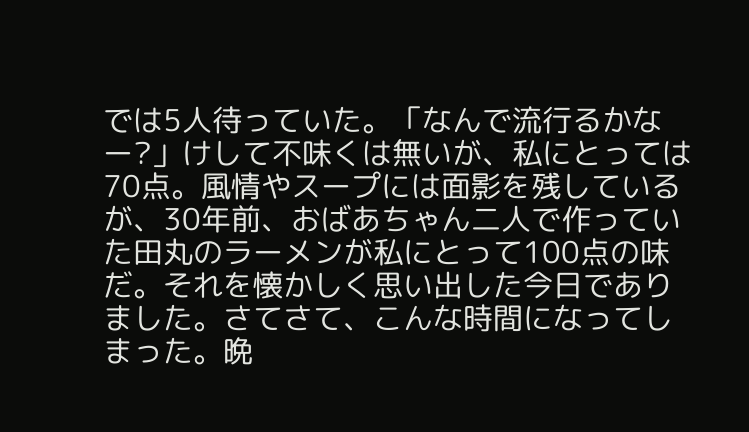では5人待っていた。「なんで流行るかなー?」けして不味くは無いが、私にとっては70点。風情やスープには面影を残しているが、30年前、おばあちゃん二人で作っていた田丸のラーメンが私にとって100点の味だ。それを懐かしく思い出した今日でありました。さてさて、こんな時間になってしまった。晩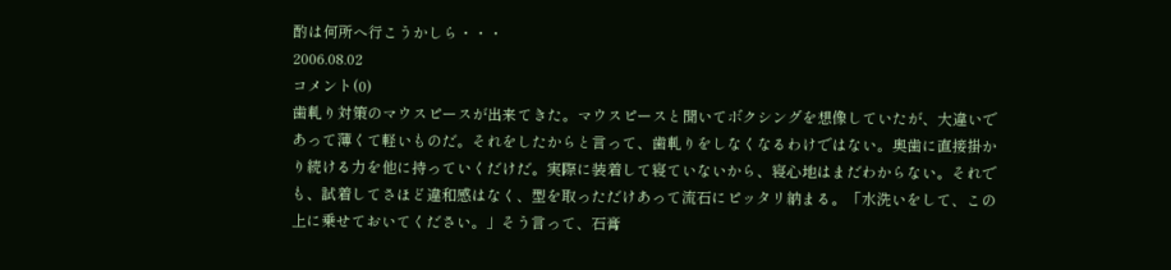酌は何所へ行こうかしら・・・
2006.08.02
コメント(0)
歯軋り対策のマウスピースが出来てきた。マウスピースと聞いてボクシングを想像していたが、大違いであって薄くて軽いものだ。それをしたからと言って、歯軋りをしなくなるわけではない。奥歯に直接掛かり続ける力を他に持っていくだけだ。実際に装着して寝ていないから、寝心地はまだわからない。それでも、試着してさほど違和感はなく、型を取っただけあって流石にピッタリ納まる。「水洗いをして、この上に乗せておいてください。」そう言って、石膏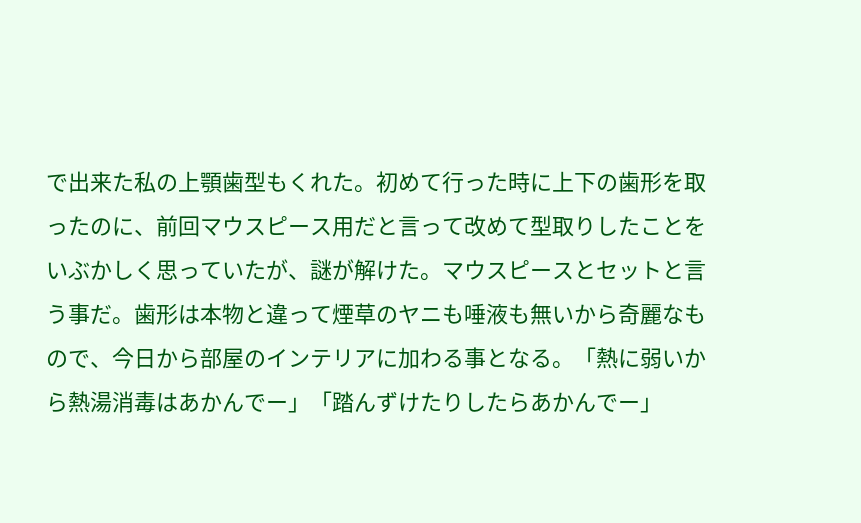で出来た私の上顎歯型もくれた。初めて行った時に上下の歯形を取ったのに、前回マウスピース用だと言って改めて型取りしたことをいぶかしく思っていたが、謎が解けた。マウスピースとセットと言う事だ。歯形は本物と違って煙草のヤニも唾液も無いから奇麗なもので、今日から部屋のインテリアに加わる事となる。「熱に弱いから熱湯消毒はあかんでー」「踏んずけたりしたらあかんでー」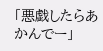「悪戯したらあかんでー」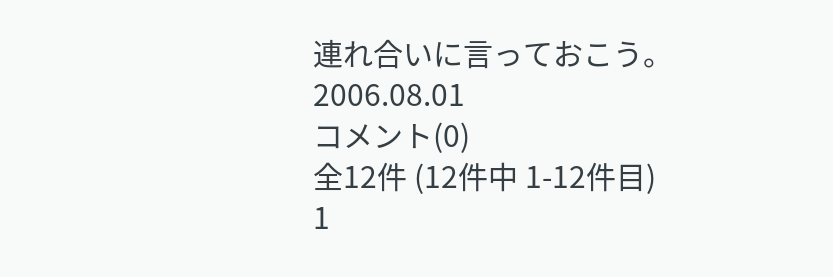連れ合いに言っておこう。
2006.08.01
コメント(0)
全12件 (12件中 1-12件目)
1